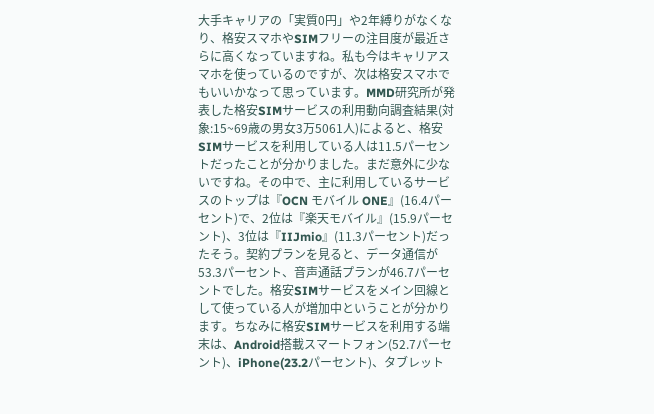大手キャリアの「実質0円」や2年縛りがなくなり、格安スマホやSIMフリーの注目度が最近さらに高くなっていますね。私も今はキャリアスマホを使っているのですが、次は格安スマホでもいいかなって思っています。MMD研究所が発表した格安SIMサービスの利用動向調査結果(対象:15~69歳の男女3万5061人)によると、格安SIMサービスを利用している人は11.5パーセントだったことが分かりました。まだ意外に少ないですね。その中で、主に利用しているサービスのトップは『OCN モバイル ONE』(16.4パーセント)で、2位は『楽天モバイル』(15.9パーセント)、3位は『IIJmio』(11.3パーセント)だったそう。契約プランを見ると、データ通信が53.3パーセント、音声通話プランが46.7パーセントでした。格安SIMサービスをメイン回線として使っている人が増加中ということが分かります。ちなみに格安SIMサービスを利用する端末は、Android搭載スマートフォン(52.7パーセント)、iPhone(23.2パーセント)、タブレット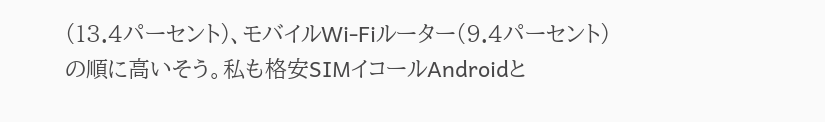(13.4パーセント)、モバイルWi-Fiルーター(9.4パーセント)の順に高いそう。私も格安SIMイコールAndroidと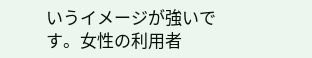いうイメージが強いです。女性の利用者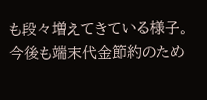も段々増えてきている様子。今後も端末代金節約のため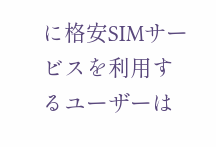に格安SIMサービスを利用するユーザーは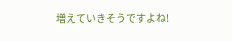増えていきそうですよね!